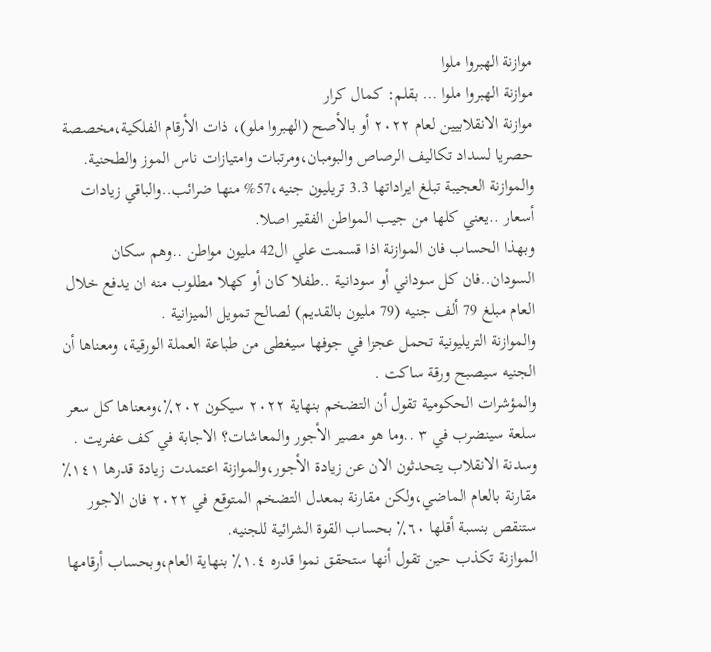موازنة الهبروا ملوا
موازنة الهبروا ملوا … بقلم: كمال كرار
موازنة الانقلابيين لعام ٢٠٢٢ أو بالأصح (الهبروا ملو)، ذات الأرقام الفلكية،مخصصة حصريا لسداد تكاليف الرصاص والبومبان،ومرتبات وامتيازات ناس الموز والطحنية.
والموازنة العجيبة تبلغ ايراداتها 3.3 تريليون جنيه،57% منها ضرائب..والباقي زيادات أسعار ..يعني كلها من جيب المواطن الفقير اصلا.
وبهذا الحساب فان الموازنة اذا قسمت علي ال42 مليون مواطن ..وهم سكان السودان..فان كل سوداني أو سودانية ..طفلا كان أو كهلا مطلوب منه ان يدفع خلال العام مبلغ 79 ألف جنيه (79 مليون بالقديم) لصالح تمويل الميزانية .
والموازنة التريليونية تحمل عجزا في جوفها سيغطى من طباعة العملة الورقية، ومعناها أن الجنيه سيصبح ورقة ساكت .
والمؤشرات الحكومية تقول أن التضخم بنهاية ٢٠٢٢ سيكون ٢٠٢٪،ومعناها كل سعر سلعة سينضرب في ٣ ..وما هو مصير الأجور والمعاشات؟ الاجابة في كف عفريت .
وسدنة الانقلاب يتحدثون الان عن زيادة الأجور،والموازنة اعتمدت زيادة قدرها ١٤١٪ مقارنة بالعام الماضي،ولكن مقارنة بمعدل التضخم المتوقع في ٢٠٢٢ فان الاجور ستنقص بنسبة أقلها ٦٠٪ بحساب القوة الشرائية للجنيه.
الموازنة تكذب حين تقول أنها ستحقق نموا قدره ١.٤٪ بنهاية العام،وبحساب أرقامها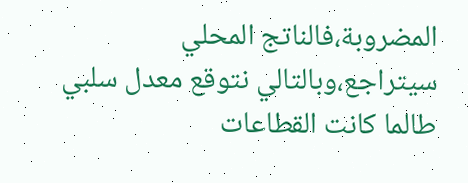المضروبة،فالناتج المحلي سيتراجع،وبالتالي نتوقع معدل سلبي طالما كانت القطاعات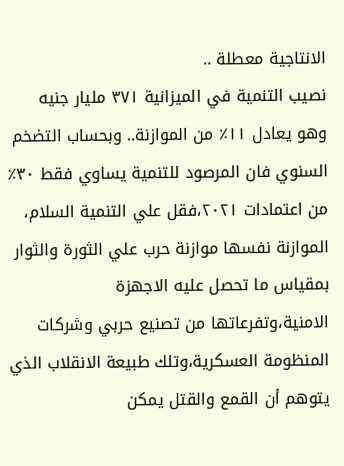الانتاجية معطلة ..
نصيب التنمية في الميزانية ٣٧١ مليار جنيه وهو يعادل ١١٪ من الموازنة.. وبحساب التضخم السنوي فان المرصود للتنمية يساوي فقط ٣٠٪ من اعتمادات ٢٠٢١،فقل علي التنمية السلام،
الموازنة نفسها موازنة حرب علي الثورة والثوار بمقياس ما تحصل عليه الاجهزة الامنية،وتفرعاتها من تصنيع حربي وشركات المنظومة العسكرية،وتلك طبيعة الانقلاب الذي يتوهم أن القمع والقتل يمكن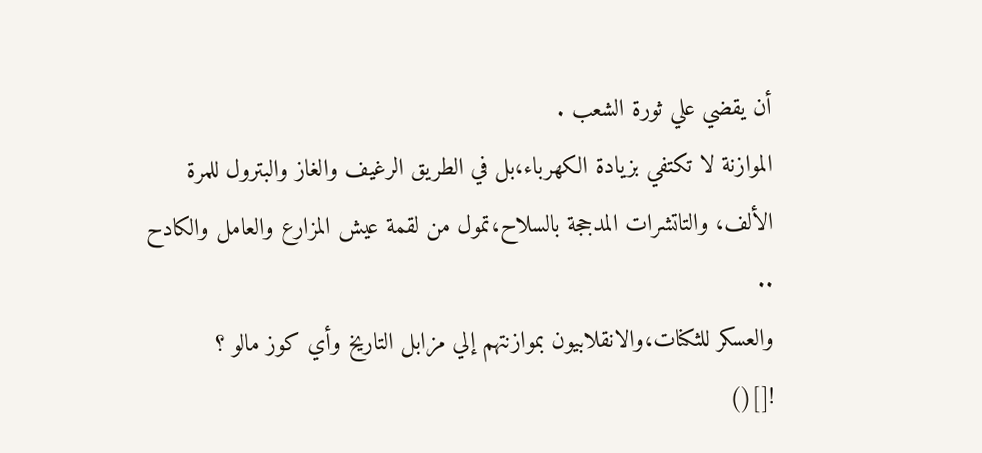أن يقضي علي ثورة الشعب .
الموازنة لا تكتفي بزيادة الكهرباء،بل في الطريق الرغيف والغاز والبترول للمرة الألف، والتاتشرات المدججة بالسلاح،تمول من لقمة عيش المزارع والعامل والكادح ..
والعسكر للثكنات،والانقلابيون بموازنتهم إلي مزابل التاريخ وأي كوز مالو ؟
![]()